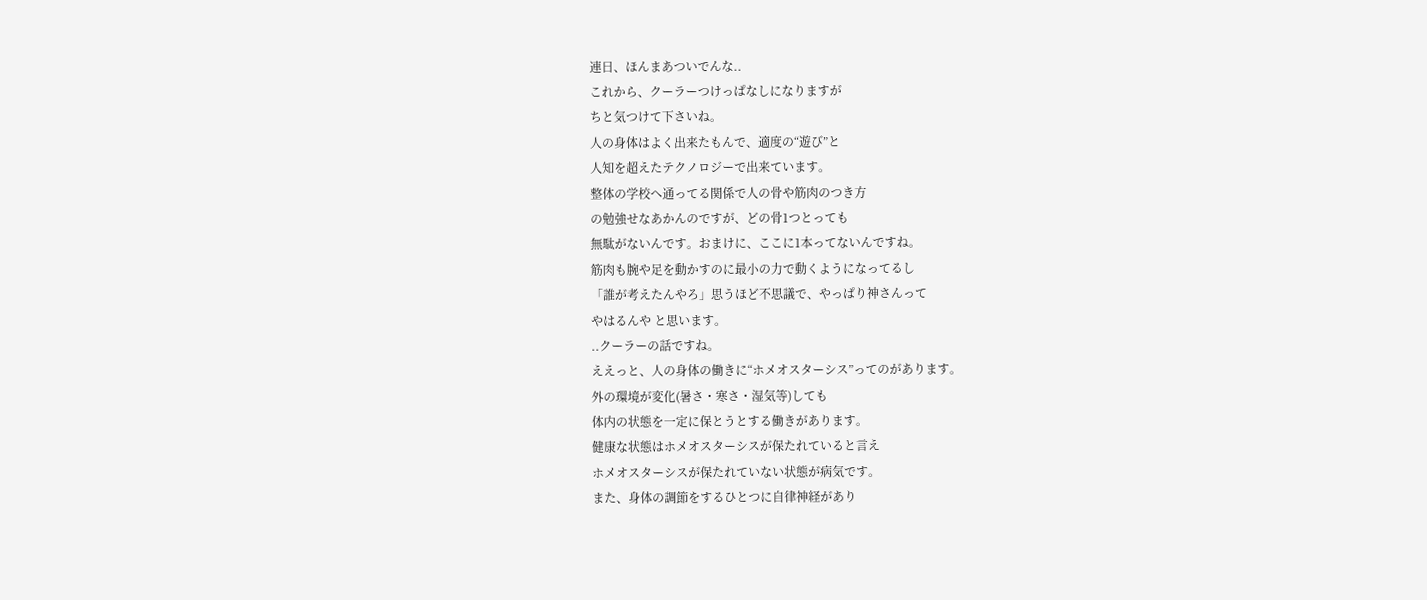連日、ほんまあついでんな..
これから、クーラーつけっぱなしになりますが
ちと気つけて下さいね。
人の身体はよく出来たもんで、適度の“遊び”と
人知を超えたテクノロジーで出来ています。
整体の学校へ通ってる関係で人の骨や筋肉のつき方
の勉強せなあかんのですが、どの骨1つとっても
無駄がないんです。おまけに、ここに1本ってないんですね。
筋肉も腕や足を動かすのに最小の力で動くようになってるし
「誰が考えたんやろ」思うほど不思議で、やっぱり神さんって
やはるんや と思います。
..クーラーの話ですね。
ええっと、人の身体の働きに“ホメオスターシス”ってのがあります。
外の環境が変化(暑さ・寒さ・湿気等)しても
体内の状態を一定に保とうとする働きがあります。
健康な状態はホメオスターシスが保たれていると言え
ホメオスターシスが保たれていない状態が病気です。
また、身体の調節をするひとつに自律神経があり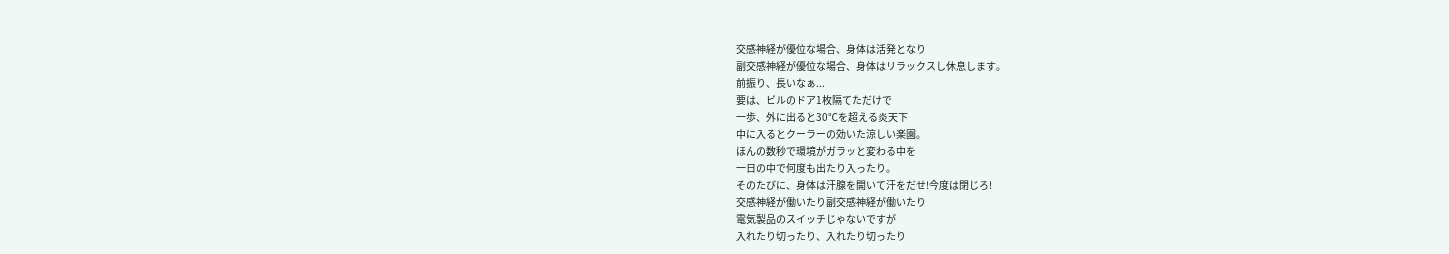交感神経が優位な場合、身体は活発となり
副交感神経が優位な場合、身体はリラックスし休息します。
前振り、長いなぁ...
要は、ビルのドア1枚隔てただけで
一歩、外に出ると30℃を超える炎天下
中に入るとクーラーの効いた涼しい楽園。
ほんの数秒で環境がガラッと変わる中を
一日の中で何度も出たり入ったり。
そのたびに、身体は汗腺を開いて汗をだせ!今度は閉じろ!
交感神経が働いたり副交感神経が働いたり
電気製品のスイッチじゃないですが
入れたり切ったり、入れたり切ったり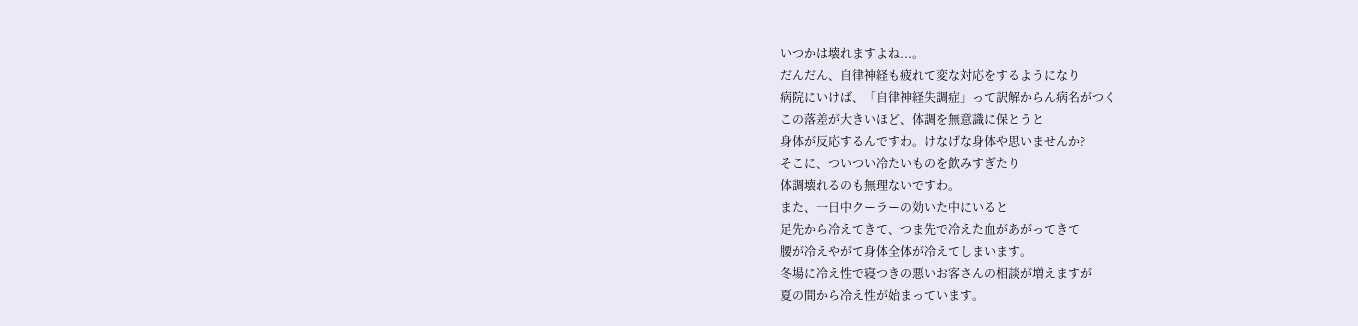いつかは壊れますよね...。
だんだん、自律神経も疲れて変な対応をするようになり
病院にいけば、「自律神経失調症」って訳解からん病名がつく
この落差が大きいほど、体調を無意識に保とうと
身体が反応するんですわ。けなげな身体や思いませんか?
そこに、ついつい冷たいものを飲みすぎたり
体調壊れるのも無理ないですわ。
また、一日中クーラーの効いた中にいると
足先から冷えてきて、つま先で冷えた血があがってきて
腰が冷えやがて身体全体が冷えてしまいます。
冬場に冷え性で寝つきの悪いお客さんの相談が増えますが
夏の間から冷え性が始まっています。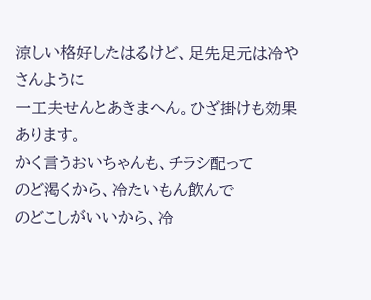涼しい格好したはるけど、足先足元は冷やさんように
一工夫せんとあきまへん。ひざ掛けも効果あります。
かく言うおいちゃんも、チラシ配って
のど渇くから、冷たいもん飲んで
のどこしがいいから、冷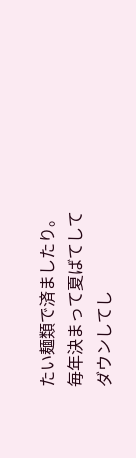たい麺類で済ましたり。
毎年決まって夏ばてしてダウンしてし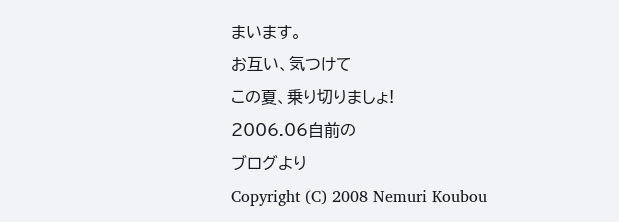まいます。
お互い、気つけて
この夏、乗り切りましょ!
2006.06自前の
ブログより
Copyright (C) 2008 Nemuri Koubou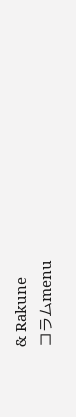& Rakune
コラムmenu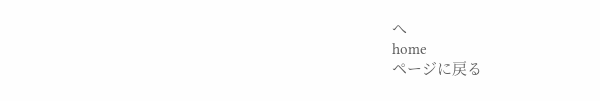へ
home
ページに戻る